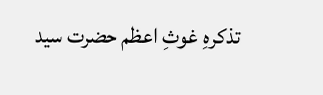تذکرہِ غوثِ اعظم حضرت سید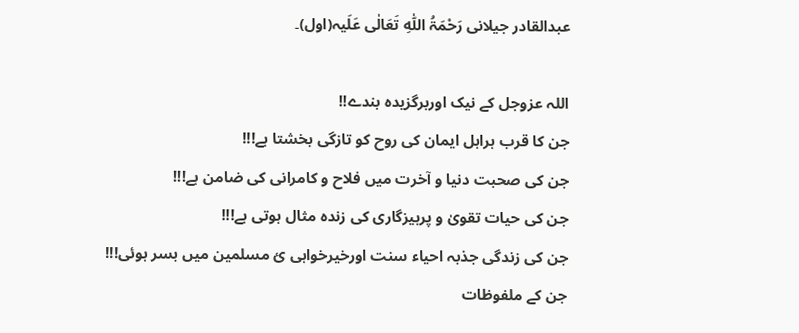عبدالقادر جیلانی رَحْمَۃُ اللّٰہِ تَعَالٰی عَلَیہ(اول)۔

اللہ عزوجل کے نیک اوربرگزیدہ بندے!!
جن کا قرب ہراہل ایمان کی روح کو تازگی بخشتا ہے!!!
جن کی صحبت دنیا و آخرت میں فلاح و کامرانی کی ضامن ہے!!!
جن کی حیات تقویٰ و پرہیزگاری کی زندہ مثال ہوتی ہے!!!
جن کی زندگی جذبہ احیاء سنت اورخیرخواہی ئ مسلمین میں بسر ہوئی!!!
جن کے ملفوظات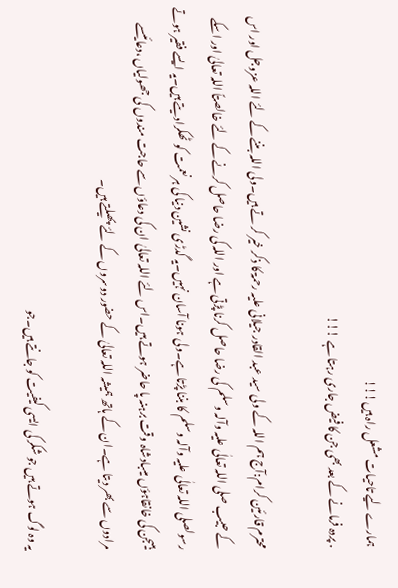ہمارے لیے تاحیات مشعل راہ ہیں!!!
. پردہ فرمانے کے بعد بھی جن کا فیض جاری رہتا ہے !!!

محترم قارئین کرام:آج ہم اللہ کے ولی سید عبد القادر جیلانی علیہ رحمۃ کا ذکر خیر کر تے ہیں۔ولی اللہ بننے کے لئے اللہ عزوجل اور اس کے حبیب صلی اللہ تعالٰی علیہ وآلہ وسلم کی رضا حاصل کرنا پڑتی ہے اور اللہ کی رضا حاصل کرنے کے لئے خالصتاً اللہ تعالیٰ اور اسکے رسولصلی اللہ تعالٰی علیہ وآلہ وسلم کا بننا پڑتا ہے۔ولی ہونا آسان نہیں۔یہ گدڑی نشین دنیا کی ہر نعمت کو ٹھکرادیتے ہیں۔یہ ایسے فقیر ہوتے ہیںجن کی خانقاہؤں میںبادشاہ وقت برہنہ پا حاضر ہوتے ہیں۔اس لئے اللہ تعالیٰ ان کی دعاؤں سے حاجت مندوں کی جھولیاں ،دعائیںسے مرادوں سے بھر دیتا ہے۔ان کے ہاتھ ہمیشہ اللہ تعالیٰ کے حضور دوسروں کے لئے پھیلتے ہیں۔

یہ وہ لوگ ہوتے ہیں جو شکر کی ایسی کیفیت کو جانتے ہیں۔جو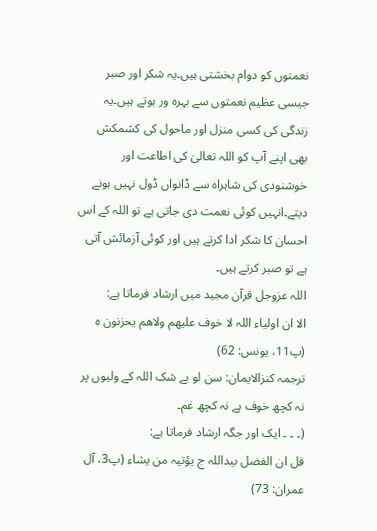نعمتوں کو دوام بخشتی ہیں۔یہ شکر اور صبر جیسی عظیم نعمتوں سے بہرہ ور ہوتے ہیں۔یہ زندگی کی کسی منزل اور ماحول کی کشمکش بھی اپنے آپ کو اللہ تعالیٰ کی اطاعت اور خوشنودی کی شاہراہ سے ڈانواں ڈول نہیں ہونے دیتے۔انہیں کوئی نعمت دی جاتی ہے تو اللہ کے اس احسان کا شکر ادا کرتے ہیں اور کوئی آزمائش آتی ہے تو صبر کرتے ہیں۔
اللہ عزوجل قرآن مجید میں ارشاد فرماتا ہے:
الا ان اولیاء اللہ لا خوف علیھم ولاھم یحزنون ہ (پ11، یونس: 62)
ترجمہ کنزالایمان: سن لو بے شک اللہ کے ولیوں پر نہ کچھ خوف ہے نہ کچھ غم۔
(۔ ۔ ۔ ایک اور جگہ ارشاد فرماتا ہے:
قل ان الفضل بیداللہ ج یؤتیہ من یشاء (پ3، آل عمران: 73)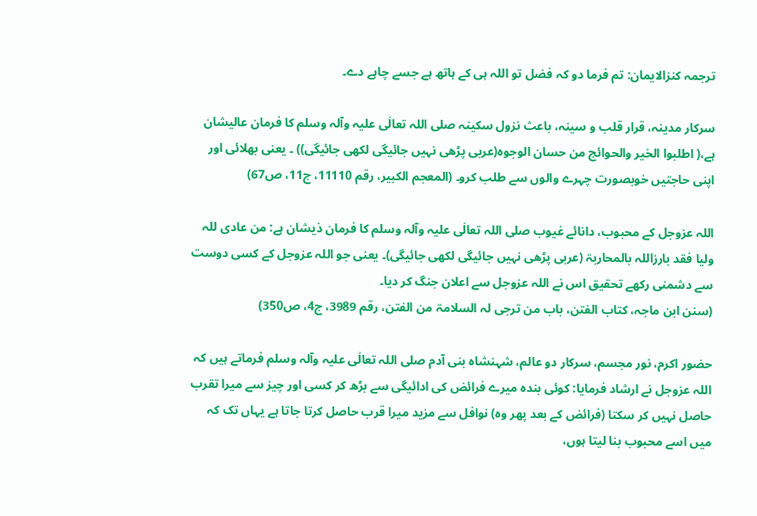ترجمہ کنزالایمان: تم فرما دو کہ فضل تو اللہ ہی کے ہاتھ ہے جسے چاہے دے۔

سرکار مدینہ، قرار قلب و سینہ، باعث نزول سکینہ صلی اللہ تعالٰی علیہ وآلہ وسلم کا فرمان عالیشان ہے،( اطلبوا الخیر والحوائج من حسان الوجوہ(عربی پڑھی نہیں جائیگی لکھی جائیگی)) ۔ یعنی بھلائی اور اپنی حاجتیں خوبصورت چہرے والوں سے طلب کرو۔ (المعجم الکبیر، رقم 11110، ج11، ص67)

اللہ عزوجل کے محبوب، دانائے غیوب صلی اللہ تعالٰی علیہ وآلہ وسلم کا فرمان ذیشان ہے: من عادی للہ ولیا فقد بارزاللہ بالمحاربۃ (عربی پڑھی نہیں جائیگی لکھی جائیگی)۔ یعنی جو اللہ عزوجل کے کسی دوست سے دشمنی رکھے تحقیق اس نے اللہ عزوجل سے اعلان جنگ کر دیا۔
(سنن ابن ماجہ، کتاب الفتن، باب من ترجی لہ السلامۃ من الفتن، رقم 3989، ج4، ص350)

حضور اکرم، نور مجسم، سرکار دو عالم، شہنشاہ بنی آدم صلی اللہ تعالٰی علیہ وآلہ وسلم فرماتے ہیں کہ اللہ عزوجل نے ارشاد فرمایا: کوئی بندہ میرے فرائض کی ادائیگی سے بڑھ کر کسی اور چیز سے میرا تقرب حاصل نہیں کر سکتا (فرائض کے بعد پھر وہ) نوافل سے مزید میرا قرب حاصل کرتا جاتا ہے یہاں تک کہ میں اسے محبوب بنا لیتا ہوں،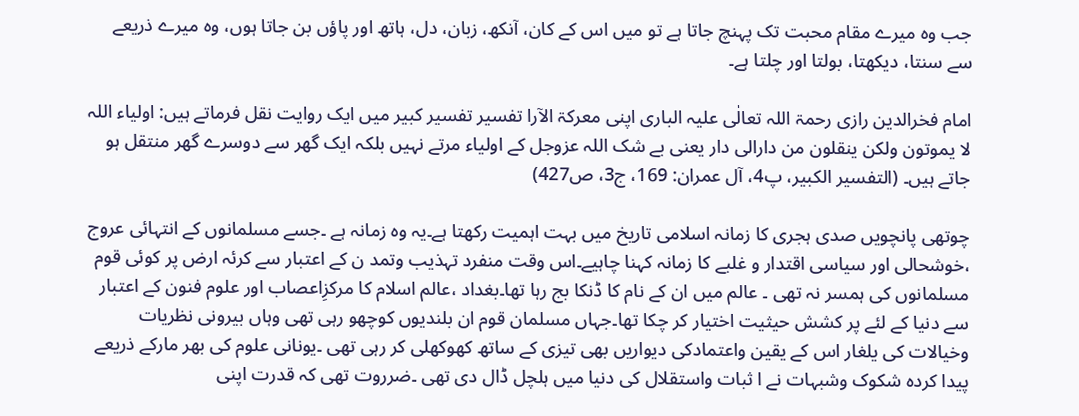جب وہ میرے مقام محبت تک پہنچ جاتا ہے تو میں اس کے کان، آنکھ، زبان، دل، ہاتھ اور پاؤں بن جاتا ہوں، وہ میرے ذریعے سے سنتا، دیکھتا، بولتا اور چلتا ہے۔

امام فخرالدین رازی رحمۃ اللہ تعالٰی علیہ الباری اپنی معرکۃ الآرا تفسیر تفسیر کبیر میں ایک روایت نقل فرماتے ہیں: اولیاء اللہ لا یموتون ولکن ینقلون من دارالی دار یعنی بے شک اللہ عزوجل کے اولیاء مرتے نہیں بلکہ ایک گھر سے دوسرے گھر منتقل ہو جاتے ہیں۔ (التفسیر الکبیر، پ4، آل عمران: 169، ج3، ص427)

چوتھی پانچویں صدی ہجری کا زمانہ اسلامی تاریخ میں بہت اہمیت رکھتا ہے۔یہ وہ زمانہ ہے ۔جسے مسلمانوں کے انتہائی عروج ،خوشحالی اور سیاسی اقتدار و غلبے کا زمانہ کہنا چاہیے۔اس وقت منفرد تہذیب وتمد ن کے اعتبار سے کرئہ ارض پر کوئی قوم مسلمانوں کی ہمسر نہ تھی ۔ عالم میں ان کے نام کا ڈنکا بج رہا تھا۔بغداد ،عالم اسلام کا مرکزِاعصاب اور علوم فنون کے اعتبار سے دنیا کے لئے پر کشش حیثیت اختیار کر چکا تھا۔جہاں مسلمان قوم ان بلندیوں کوچھو رہی تھی وہاں بیرونی نظریات وخیالات کی یلغار اس کے یقین واعتمادکی دیواریں بھی تیزی کے ساتھ کھوکھلی کر رہی تھی ۔یونانی علوم کی بھر مارکے ذریعے پیدا کردہ شکوک وشبہات نے ا ثبات واستقلال کی دنیا میں ہلچل ڈال دی تھی ۔ضرروت تھی کہ قدرت اپنی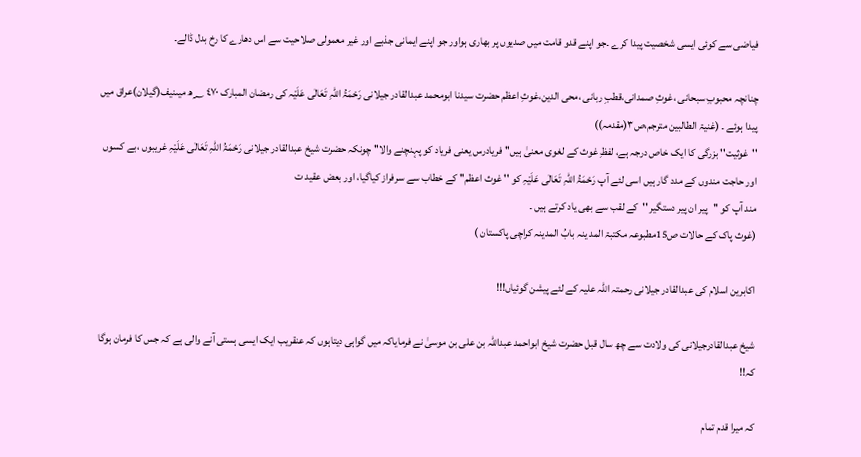فیاضی سے کوئی ایسی شخصیت پیدا کرے ۔جو اپنے قدو قامت میں صدیوں پر بھاری ہواور جو اپنے ایمانی جذبے اور غیر معمولی صلاحیت سے اس دھارے کا رخ بدل ڈالے۔

چنانچہ محبوبِ سبحانی ،غوثِ صمدانی،قطبِ ربانی ،محی الدین،غوثِ اعظم حضرت سیدنا ابومحمد عبدالقادر جیلانی رَحْمَۃُ اللّٰہِ تَعَالٰی عَلَیْہ کی رمضان المبارک ٤٧٠ ؁ھ میںنیف(گیلان)عراق میں پیدا ہوئے ۔ (غنیۃ الطالبین مترجم،ص٣(مقدمہ))
''غوثیت'' بزرگی کا ایک خاص درجہ ہے، لفظِ غوث کے لغوی معنیٰ ہیں'' فریادرس یعنی فریاد کو پہنچنے والا'' چونکہ حضرت شیخ عبدالقادر جیلانی رَحْمَۃُ اللّٰہِ تَعَالٰی عَلَیْہِ غریبوں ،بے کسوں اور حاجت مندوں کے مدد گار ہیں اسی لئے آپ رَحْمَۃُ اللّٰہِ تَعَالٰی عَلَیْہِ کو '' غوث اعظم'' کے خطاب سے سرفراز کیاگیا، اور بعض عقید ت
مند آپ کو ''پیر ان پیر دستگیر ''کے لقب سے بھی یاد کرتے ہیں ۔
(غوث پاک کے حالات ص15مطبوعہ مکتبۃ المد ینہ بابُ المدینہ کراچی پاکستان )

اکابرین اسلام کی عبدالقادر جیلانی رحمتہ اللہ علیہ کے لئے پیشن گوئیاں!!!

شیخ عبدالقادرجیلانی کی ولادت سے چھ سال قبل حضرت شیخ ابواحمد عبداللہ بن علی بن موسیٰ نے فرمایاکہ میں گواہی دیتاہوں کہ عنقریب ایک ایسی ہستی آنے والی ہے کہ جس کا فرمان ہوگا کہ!!

کہ میرا قدم تمام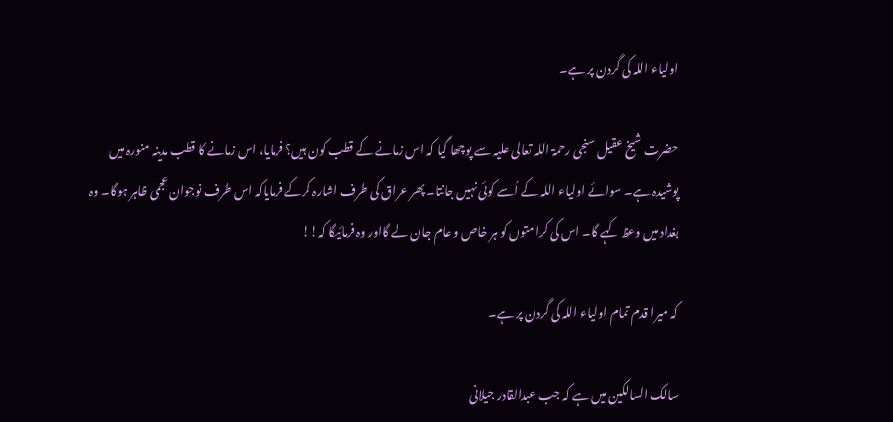اولیاء اللہ کی گردن پر ہے۔

حضرت شیخ عقیل سنجی رحمۃ اللہ تعالی علیہ سے پوچھا گیا کہ اس زمانے کے قطب کون ہیں؟ فرمایا، اس زمانے کا قطب مدینہ منورہ میں پوشیدہ ہے۔ سوائے اولیاء اللہ کے اُسے کوئی نہیں جانتا۔ پھر عراق کی طرف اشارہ کرکے فرمایاکہ اس طرف نوجوان عجمی ظاہر ہوگا۔ وہ بغداد میں وعظ کہے گا۔ اس کی کرامتوں کو ہر خاص و عام جان لے گااور وہ فرمائیگا کہ!!

کہ میرا قدم تمام اولیاء اللہ کی گردن پر ہے۔

سالک السالکین میں ہے کہ جب عبدالقادر جیلانی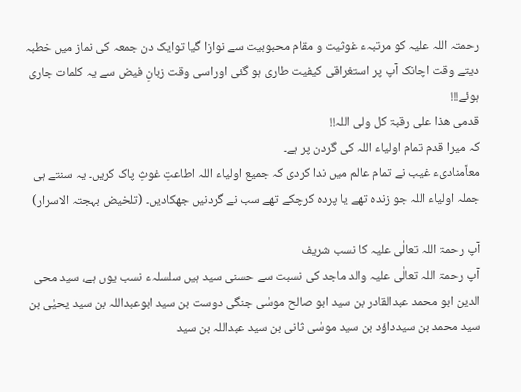رحمتہ اللہ علیہ کو مرتبہء غوثیت و مقام محبوبیت سے نوازا گیا توایک دن جمعہ کی نماز میں خطبہ دیتے وقت اچانک آپ پر استغراقی کیفیت طاری ہو گئی اوراسی وقت زبانِ فیض سے یہ کلمات جاری ہوئے!!!
قدمی ھذا علی رقبۃ کل ولی اللہ!!
کہ میرا قدم تمام اولیاء اللہ کی گردن پر ہے۔
معاًمنادیء غیب نے تمام عالم میں ندا کردی کہ جمیع اولیاء اللہ اطاعتِ غوثِ پاک کریں۔ یہ سنتے ہی جملہ اولیاء اللہ جو زندہ تھے یا پردہ کرچکے تھے سب نے گردنیں جھکادیں۔ (تلخیض بہجتہ الاسرار)

آپ رحمۃ اللہ تعالٰی علیہ کا نسب شریف
آپ رحمۃ اللہ تعالٰی علیہ والد ماجد کی نسبت سے حسنی سید ہیں سلسلہء نسب یوں ہے، سید محی الدین ابو محمد عبدالقادر بن سید ابو صالح موسٰی جنگی دوست بن سید ابوعبداللہ بن سید یحیٰی بن سید محمد بن سیدداؤد بن سید موسٰی ثانی بن سید عبداللہ بن سید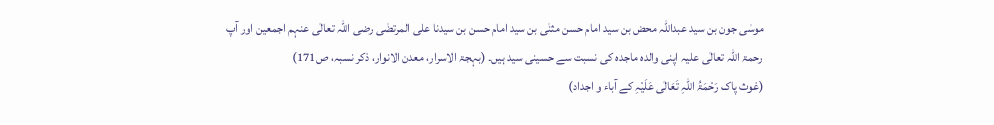موسٰی جون بن سید عبداللہ محض بن سید امام حسن مثنٰی بن سید امام حسن بن سیدنا علی المرتضٰی رضی اللہ تعالٰی عنہم اجمعین اور آپ رحمۃ اللہ تعالٰی علیہ اپنی والدہ ماجدہ کی نسبت سے حسینی سید ہیں۔ (بہجۃ الاسرار، معدن الانوار، ذکر نسبہ، ص171)
(غوث پاک رَحْمَۃُ اللّٰہِ تَعَالٰی عَلَیْہِ کے آباء و اجداد)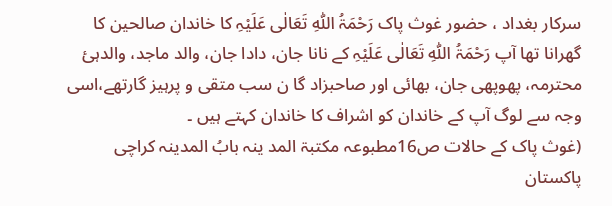سرکار بغداد ، حضور غوث پاک رَحْمَۃُ اللّٰہِ تَعَالٰی عَلَیْہِ کا خاندان صالحین کا گھرانا تھا آپ رَحْمَۃُ اللّٰہِ تَعَالٰی عَلَیْہِ کے نانا جان، دادا جان، والد ماجد، والدہئ محترمہ، پھوپھی جان، بھائی اور صاحبزاد گا ن سب متقی و پرہیز گارتھے،اسی وجہ سے لوگ آپ کے خاندان کو اشراف کا خاندان کہتے ہیں ۔
(غوث پاک کے حالات ص16مطبوعہ مکتبۃ المد ینہ بابُ المدینہ کراچی پاکستان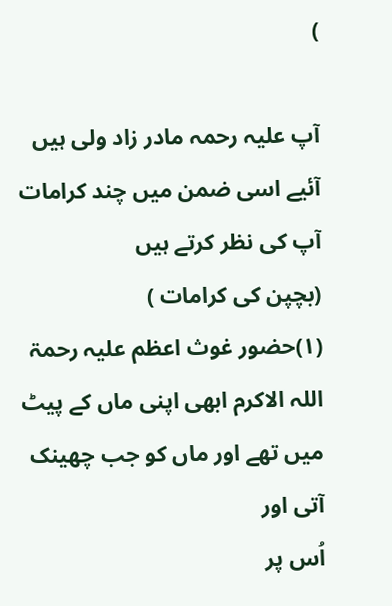)

آپ علیہ رحمہ مادر زاد ولی ہیں آئیے اسی ضمن میں چند کرامات آپ کی نظر کرتے ہیں
(بچپن کی کرامات )
(١)حضور غوث اعظم علیہ رحمۃ اللہ الاکرم ابھی اپنی ماں کے پیٹ میں تھے اور ماں کو جب چھینک آتی اور
اُس پر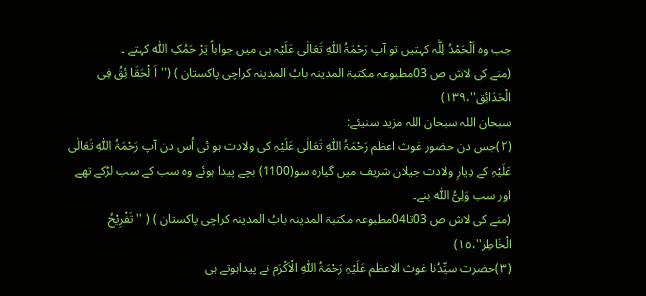جب وہ اَلْحَمْدُ لِلّٰہ کہتیں تو آپ رَحْمَۃُ اللّٰہِ تَعَالٰی عَلَیْہ ہی میں جواباً یَرْ حَمُکِ اللّٰہ کہتے ۔
(منے کی لاش ص 03مطبوعہ مکتبۃ المدینہ بابُ المدینہ کراچی پاکستان ) (''اَ لْحَقَا ئِقُ فِی الْحَدَائِق''،١٣٩)
سبحان اللہ سبحان اللہ مزید سنیئے:
(٢)جس دن حضور غوث اعظم رَحْمَۃُ اللّٰہِ تَعَالٰی عَلَیْہِ کی ولادت ہو ئی اُس دن آپ رَحْمَۃُ اللّٰہِ تَعَالٰی عَلَیْہِ کے دِیارِ ولادت جیلان شریف میں گیارہ سو(1100) بچے پیدا ہوئے وہ سب کے سب لڑکے تھے اور سب وَلِیُّ اللّٰہ بنے۔
(منے کی لاش ص 03تا04مطبوعہ مکتبۃ المدینہ بابُ المدینہ کراچی پاکستان ) ( '' تَفْرِیْحُ الْخَاطِر''،١٥)
(٣)حضرت سیِّدُنا غوث الاعظم عَلَیْہِ رَحْمَۃُ اللّٰہِ الْاَکْرَم نے پیداہوتے ہی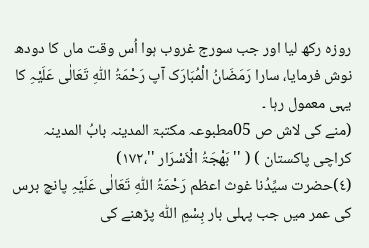روزہ رکھ لیا اور جب سورج غروب ہوا اُس وقت ماں کا دودھ نوش فرمایا، سارا رَمَضَانُ الْمُبَارَک آپ رَحْمَۃُ اللّٰہِ تَعَالٰی عَلَیْہِ کا یہی معمول رہا ۔
(منے کی لاش ص 05مطبوعہ مکتبۃ المدینہ بابُ المدینہ کراچی پاکستان ) ( '' بَھْجَۃُ الْاَسْرَار ''،١٧٢)
(٤)حضرت سیِّدُنا غوث اعظم رَحْمَۃُ اللّٰہِ تَعَالٰی عَلَیْہِ پانچ برس کی عمر میں جب پہلی بار بِسْمِ اللّٰہ پڑھنے کی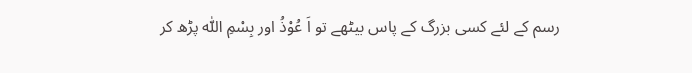رسم کے لئے کسی بزرگ کے پاس بیٹھے تو اَ عُوْذُ اور بِسْمِ اللّٰہ پڑھ کر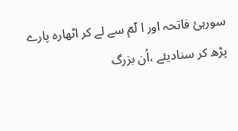سورہئ فاتحہ اور ا لۤمۤ سے لے کر اٹھارہ پارے پڑھ کر سنادیئے ،اُن بزرگ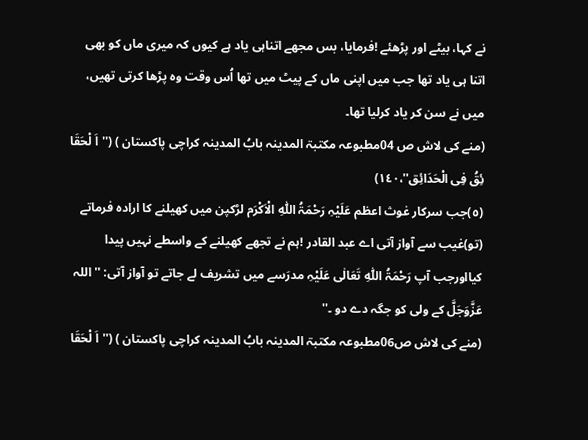نے کہا، بیٹے اور پڑھئے !فرمایا، بس مجھے اتناہی یاد ہے کیوں کہ میری ماں کو بھی اتنا ہی یاد تھا جب میں اپنی ماں کے پیٹ میں تھا اُس وقت وہ پڑھا کرتی تھیں، میں نے سن کر یاد کرلیا تھا۔
(منے کی لاش ص 04مطبوعہ مکتبۃ المدینہ بابُ المدینہ کراچی پاکستان ) (''اَ لْحَقَا ئِقُ فِی الْحَدَائِق''،١٤٠)
(٥)جب سرکار غوث اعظم عَلَیْہِ رَحْمَۃُ اللّٰہِ الْاَکْرَم لڑکپن میں کھیلنے کا ارادہ فرماتے (تو)غیب سے آواز آتی اے عبد القادر !ہم نے تجھے کھیلنے کے واسطے نہیں پیدا کیااورجب آپ رَحْمَۃُ اللّٰہِ تَعَالٰی عَلَیْہِ مدرَسے میں تشریف لے جاتے تو آواز آتی: '' اللہ عَزَّوَجَلَّ کے ولی کو جگہ دے دو ۔''
(منے کی لاش ص06مطبوعہ مکتبۃ المدینہ بابُ المدینہ کراچی پاکستان ) (''اَ لْحَقَا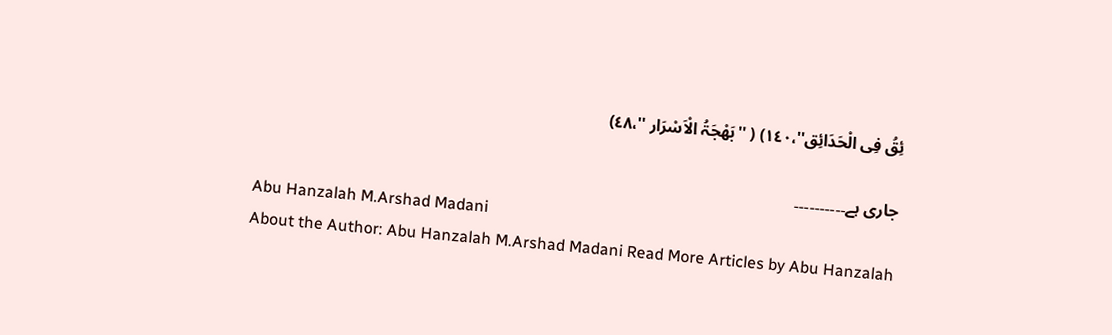ئِقُ فِی الْحَدَائِق''،١٤٠) ( ''بَھْجَۃُ الْاَسْرَار ''،٤٨)

جاری ہے۔۔۔۔۔۔۔۔۔۔
Abu Hanzalah M.Arshad Madani
About the Author: Abu Hanzalah M.Arshad Madani Read More Articles by Abu Hanzalah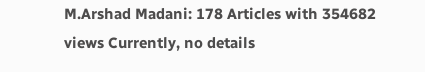M.Arshad Madani: 178 Articles with 354682 views Currently, no details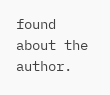found about the author.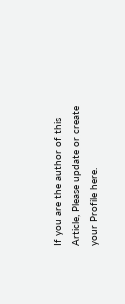If you are the author of this Article, Please update or create your Profile here.